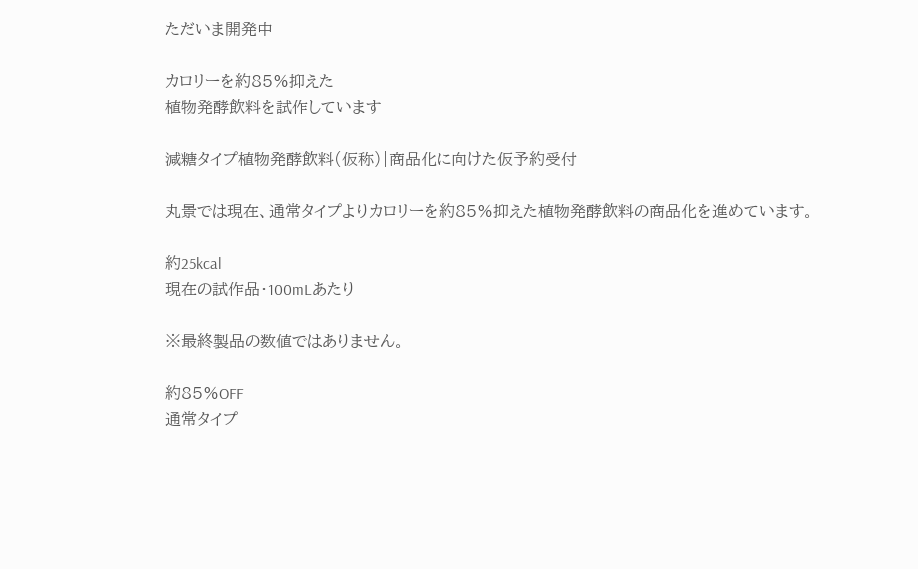ただいま開発中

カロリーを約85%抑えた
植物発酵飲料を試作しています

減糖タイプ植物発酵飲料(仮称)|商品化に向けた仮予約受付

丸景では現在、通常タイプよりカロリーを約85%抑えた植物発酵飲料の商品化を進めています。

約25kcal
現在の試作品・100mLあたり

※最終製品の数値ではありません。

約85%OFF
通常タイプ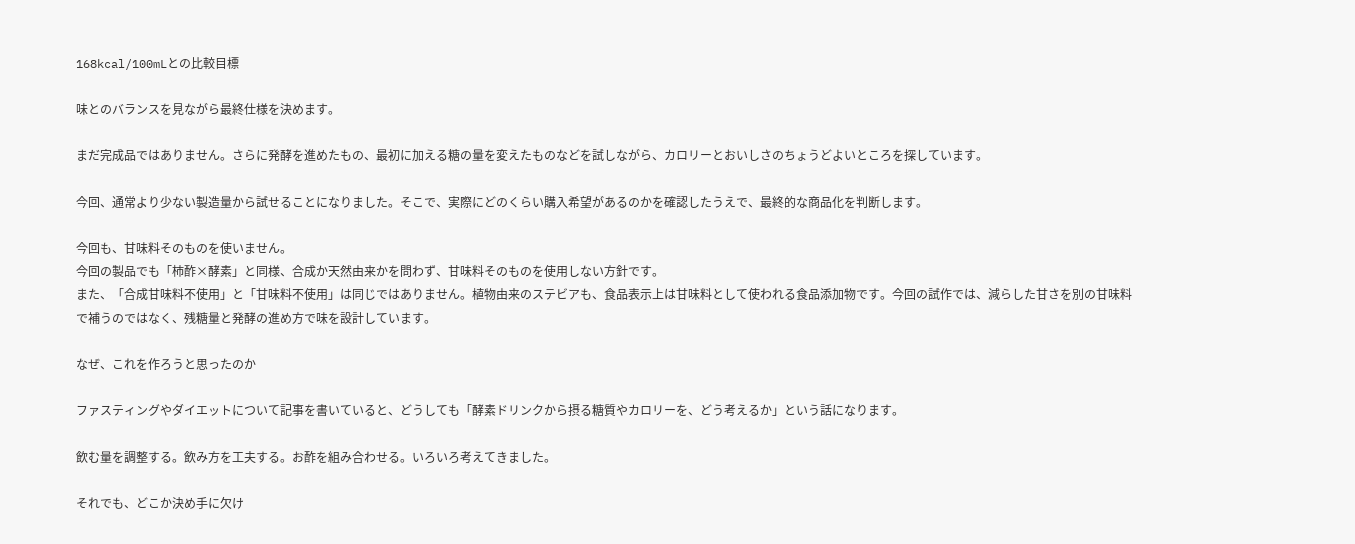168kcal/100mLとの比較目標

味とのバランスを見ながら最終仕様を決めます。

まだ完成品ではありません。さらに発酵を進めたもの、最初に加える糖の量を変えたものなどを試しながら、カロリーとおいしさのちょうどよいところを探しています。

今回、通常より少ない製造量から試せることになりました。そこで、実際にどのくらい購入希望があるのかを確認したうえで、最終的な商品化を判断します。

今回も、甘味料そのものを使いません。
今回の製品でも「柿酢×酵素」と同様、合成か天然由来かを問わず、甘味料そのものを使用しない方針です。
また、「合成甘味料不使用」と「甘味料不使用」は同じではありません。植物由来のステビアも、食品表示上は甘味料として使われる食品添加物です。今回の試作では、減らした甘さを別の甘味料で補うのではなく、残糖量と発酵の進め方で味を設計しています。

なぜ、これを作ろうと思ったのか

ファスティングやダイエットについて記事を書いていると、どうしても「酵素ドリンクから摂る糖質やカロリーを、どう考えるか」という話になります。

飲む量を調整する。飲み方を工夫する。お酢を組み合わせる。いろいろ考えてきました。

それでも、どこか決め手に欠け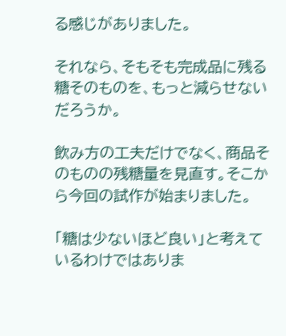る感じがありました。

それなら、そもそも完成品に残る糖そのものを、もっと減らせないだろうか。

飲み方の工夫だけでなく、商品そのものの残糖量を見直す。そこから今回の試作が始まりました。

「糖は少ないほど良い」と考えているわけではありま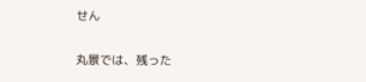せん

丸景では、残った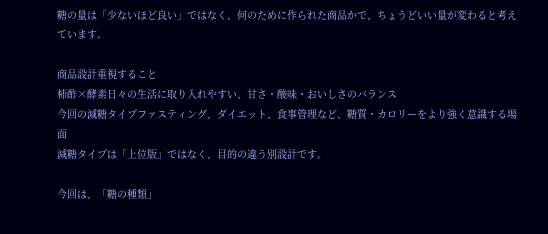糖の量は「少ないほど良い」ではなく、何のために作られた商品かで、ちょうどいい量が変わると考えています。

商品設計重視すること
柿酢×酵素日々の生活に取り入れやすい、甘さ・酸味・おいしさのバランス
今回の減糖タイプファスティング、ダイエット、食事管理など、糖質・カロリーをより強く意識する場面
減糖タイプは「上位版」ではなく、目的の違う別設計です。

今回は、「糖の種類」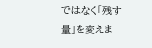ではなく「残す量」を変えま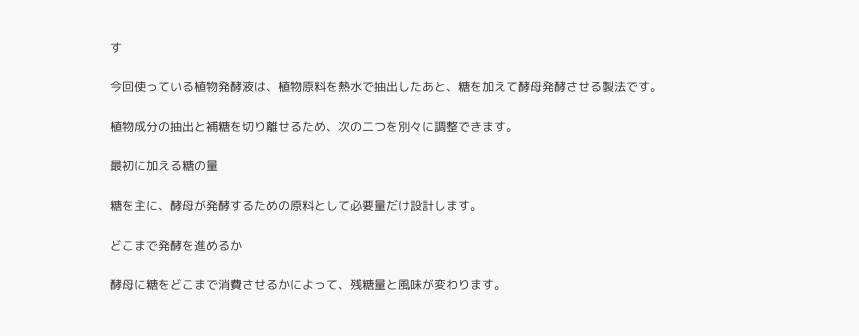す

今回使っている植物発酵液は、植物原料を熱水で抽出したあと、糖を加えて酵母発酵させる製法です。

植物成分の抽出と補糖を切り離せるため、次の二つを別々に調整できます。

最初に加える糖の量

糖を主に、酵母が発酵するための原料として必要量だけ設計します。

どこまで発酵を進めるか

酵母に糖をどこまで消費させるかによって、残糖量と風味が変わります。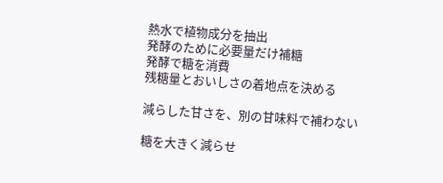熱水で植物成分を抽出
発酵のために必要量だけ補糖
発酵で糖を消費
残糖量とおいしさの着地点を決める

減らした甘さを、別の甘味料で補わない

糖を大きく減らせ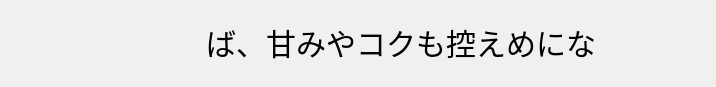ば、甘みやコクも控えめにな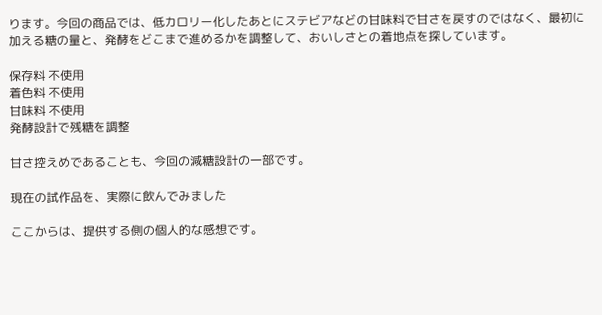ります。今回の商品では、低カロリー化したあとにステビアなどの甘味料で甘さを戻すのではなく、最初に加える糖の量と、発酵をどこまで進めるかを調整して、おいしさとの着地点を探しています。

保存料 不使用
着色料 不使用
甘味料 不使用
発酵設計で残糖を調整

甘さ控えめであることも、今回の減糖設計の一部です。

現在の試作品を、実際に飲んでみました

ここからは、提供する側の個人的な感想です。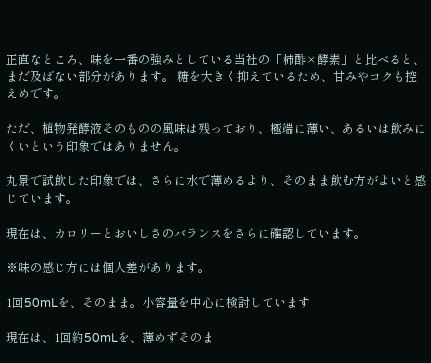正直なところ、味を一番の強みとしている当社の「柿酢×酵素」と比べると、まだ及ばない部分があります。 糖を大きく抑えているため、甘みやコクも控えめです。

ただ、植物発酵液そのものの風味は残っており、極端に薄い、あるいは飲みにくいという印象ではありません。

丸景で試飲した印象では、さらに水で薄めるより、そのまま飲む方がよいと感じています。

現在は、カロリーとおいしさのバランスをさらに確認しています。

※味の感じ方には個人差があります。

1回50mLを、そのまま。小容量を中心に検討しています

現在は、1回約50mLを、薄めずそのま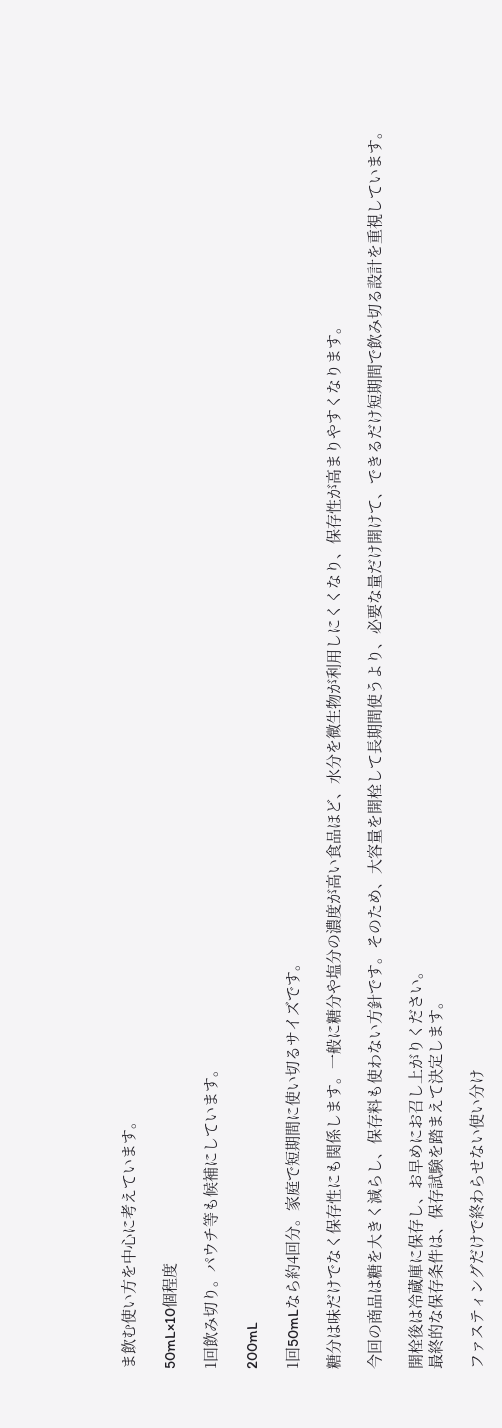ま飲む使い方を中心に考えています。

50mL×10個程度

1回飲み切り。パウチ等も候補にしています。

200mL

1回50mLなら約4回分。家庭で短期間に使い切るサイズです。

糖分は味だけでなく保存性にも関係します。一般に糖分や塩分の濃度が高い食品ほど、水分を微生物が利用しにくくなり、保存性が高まりやすくなります。

今回の商品は糖を大きく減らし、保存料も使わない方針です。そのため、大容量を開栓して長期間使うより、必要な量だけ開けて、できるだけ短期間で飲み切る設計を重視しています。

開栓後は冷蔵庫に保存し、お早めにお召し上がりください。
最終的な保存条件は、保存試験を踏まえて決定します。

ファスティングだけで終わらせない使い分け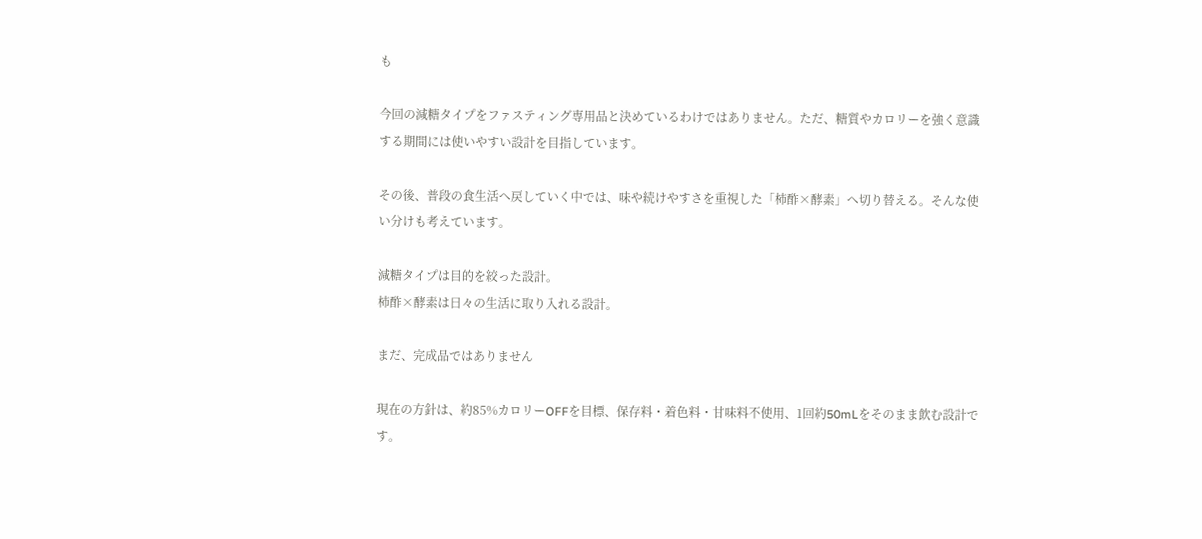も

今回の減糖タイプをファスティング専用品と決めているわけではありません。ただ、糖質やカロリーを強く意識する期間には使いやすい設計を目指しています。

その後、普段の食生活へ戻していく中では、味や続けやすさを重視した「柿酢×酵素」へ切り替える。そんな使い分けも考えています。

減糖タイプは目的を絞った設計。
柿酢×酵素は日々の生活に取り入れる設計。

まだ、完成品ではありません

現在の方針は、約85%カロリーOFFを目標、保存料・着色料・甘味料不使用、1回約50mLをそのまま飲む設計です。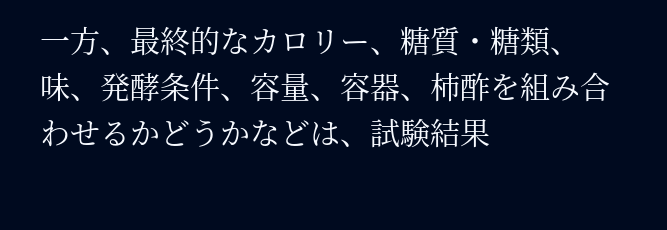一方、最終的なカロリー、糖質・糖類、味、発酵条件、容量、容器、柿酢を組み合わせるかどうかなどは、試験結果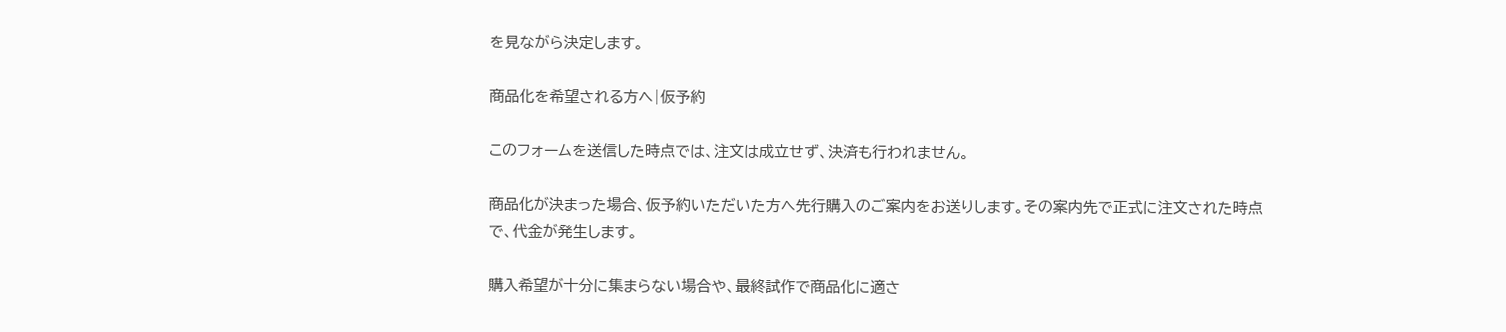を見ながら決定します。

商品化を希望される方へ|仮予約

このフォームを送信した時点では、注文は成立せず、決済も行われません。

商品化が決まった場合、仮予約いただいた方へ先行購入のご案内をお送りします。その案内先で正式に注文された時点で、代金が発生します。

購入希望が十分に集まらない場合や、最終試作で商品化に適さ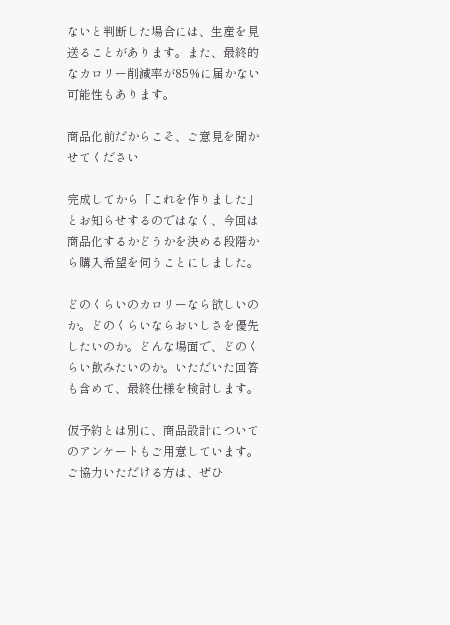ないと判断した場合には、生産を見送ることがあります。また、最終的なカロリー削減率が85%に届かない可能性もあります。

商品化前だからこそ、ご意見を聞かせてください

完成してから「これを作りました」とお知らせするのではなく、今回は商品化するかどうかを決める段階から購入希望を伺うことにしました。

どのくらいのカロリーなら欲しいのか。どのくらいならおいしさを優先したいのか。どんな場面で、どのくらい飲みたいのか。いただいた回答も含めて、最終仕様を検討します。

仮予約とは別に、商品設計についてのアンケートもご用意しています。ご協力いただける方は、ぜひ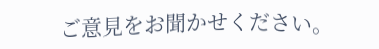ご意見をお聞かせください。